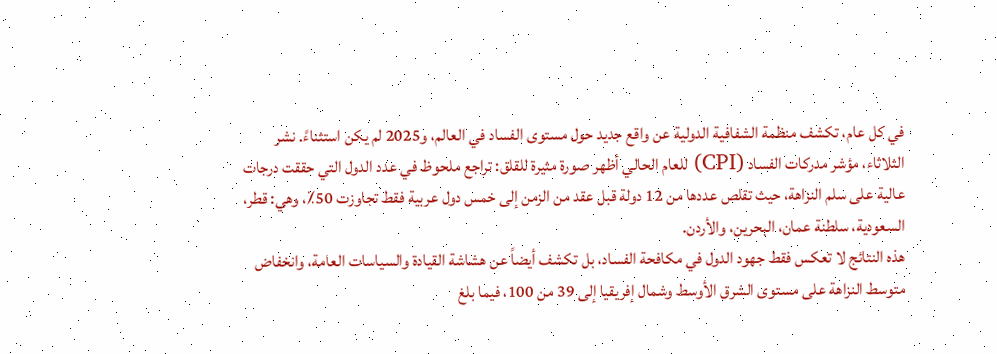في كل عام، تكشف منظمة الشفافية الدولية عن واقع جديد حول مستوى الفساد في العالم، و2025 لم يكن استثناءً. نشر الثلاثاء، مؤشر مدركات الفساد (CPI) للعام الحالي أظهر صورة مثيرة للقلق: تراجع ملحوظ في عدد الدول التي حققت درجات عالية على سلم النزاهة، حيث تقلص عددها من 12 دولة قبل عقد من الزمن إلى خمس دول عربية فقط تجاوزت 50٪، وهي: قطر، السعودية، سلطنة عمان، البحرين، والأردن.
هذه النتائج لا تعكس فقط جهود الدول في مكافحة الفساد، بل تكشف أيضاً عن هشاشة القيادة والسياسات العامة، وانخفاض متوسط النزاهة على مستوى الشرق الأوسط وشمال إفريقيا إلى 39 من 100، فيما بلغ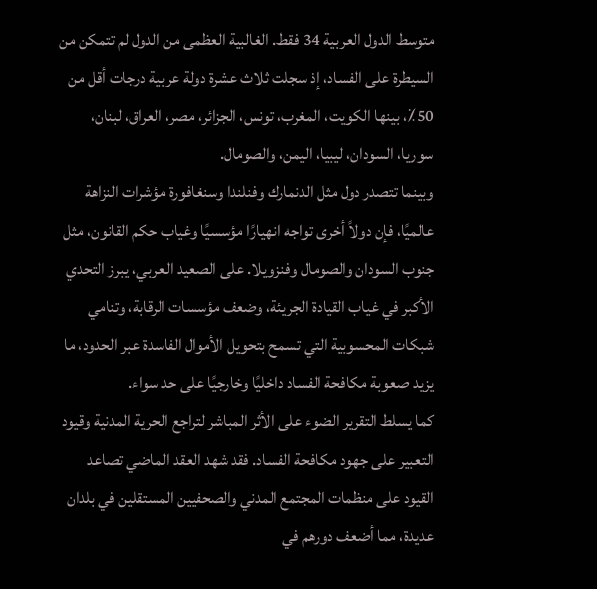متوسط الدول العربية 34 فقط. الغالبية العظمى من الدول لم تتمكن من السيطرة على الفساد، إذ سجلت ثلاث عشرة دولة عربية درجات أقل من 50٪، بينها الكويت، المغرب، تونس، الجزائر، مصر، العراق، لبنان، سوريا، السودان، ليبيا، اليمن، والصومال.
وبينما تتصدر دول مثل الدنمارك وفنلندا وسنغافورة مؤشرات النزاهة عالميًا، فإن دولاً أخرى تواجه انهيارًا مؤسسيًا وغياب حكم القانون، مثل جنوب السودان والصومال وفنزويلا. على الصعيد العربي، يبرز التحدي الأكبر في غياب القيادة الجريئة، وضعف مؤسسات الرقابة، وتنامي شبكات المحسوبية التي تسمح بتحويل الأموال الفاسدة عبر الحدود، ما يزيد صعوبة مكافحة الفساد داخليًا وخارجيًا على حد سواء.
كما يسلط التقرير الضوء على الأثر المباشر لتراجع الحرية المدنية وقيود التعبير على جهود مكافحة الفساد. فقد شهد العقد الماضي تصاعد القيود على منظمات المجتمع المدني والصحفيين المستقلين في بلدان عديدة، مما أضعف دورهم في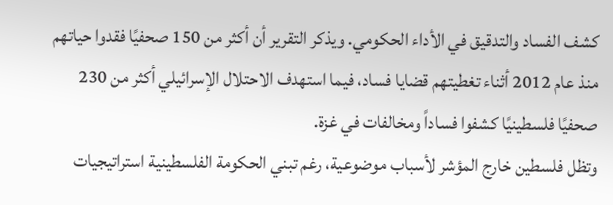كشف الفساد والتدقيق في الأداء الحكومي. ويذكر التقرير أن أكثر من 150 صحفيًا فقدوا حياتهم منذ عام 2012 أثناء تغطيتهم قضايا فساد، فيما استهدف الاحتلال الإسرائيلي أكثر من 230 صحفيًا فلسطينيًا كشفوا فساداً ومخالفات في غزة.
وتظل فلسطين خارج المؤشر لأسباب موضوعية، رغم تبني الحكومة الفلسطينية استراتيجيات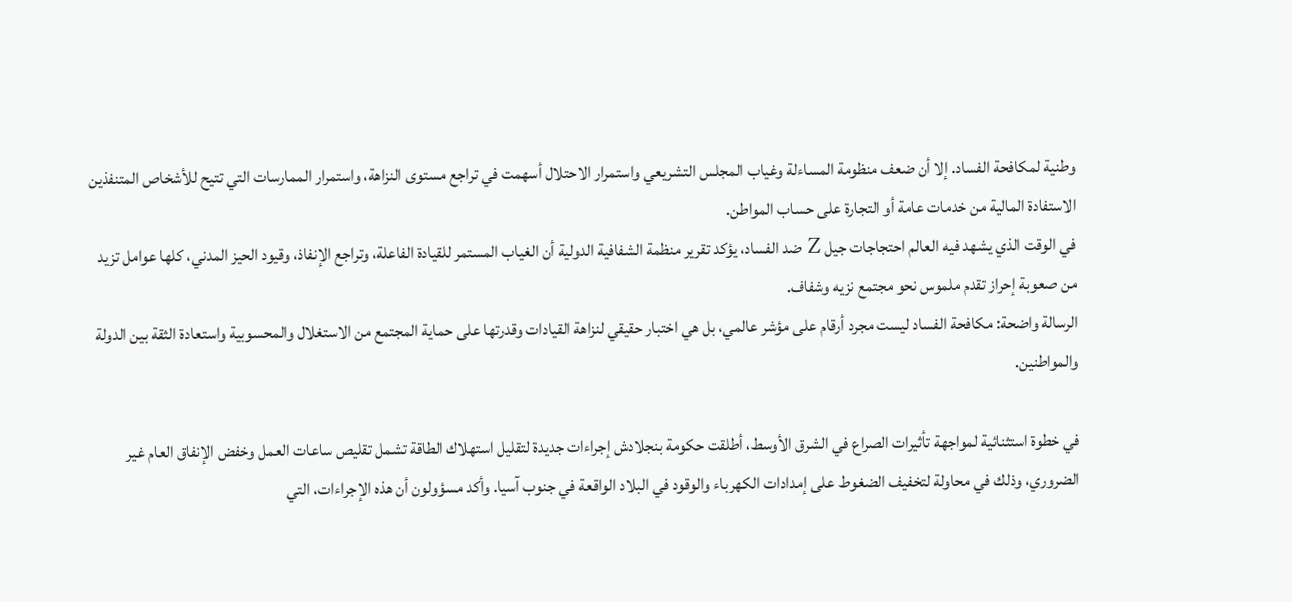وطنية لمكافحة الفساد. إلا أن ضعف منظومة المساءلة وغياب المجلس التشريعي واستمرار الاحتلال أسهمت في تراجع مستوى النزاهة، واستمرار الممارسات التي تتيح للأشخاص المتنفذين الاستفادة المالية من خدمات عامة أو التجارة على حساب المواطن.
في الوقت الذي يشهد فيه العالم احتجاجات جيل Z ضد الفساد، يؤكد تقرير منظمة الشفافية الدولية أن الغياب المستمر للقيادة الفاعلة، وتراجع الإنفاذ، وقيود الحيز المدني، كلها عوامل تزيد من صعوبة إحراز تقدم ملموس نحو مجتمع نزيه وشفاف.
الرسالة واضحة: مكافحة الفساد ليست مجرد أرقام على مؤشر عالمي، بل هي اختبار حقيقي لنزاهة القيادات وقدرتها على حماية المجتمع من الاستغلال والمحسوبية واستعادة الثقة بين الدولة والمواطنين.

في خطوة استثنائية لمواجهة تأثيرات الصراع في الشرق الأوسط، أطلقت حكومة بنجلادش إجراءات جديدة لتقليل استهلاك الطاقة تشمل تقليص ساعات العمل وخفض الإنفاق العام غير الضروري، وذلك في محاولة لتخفيف الضغوط على إمدادات الكهرباء والوقود في البلاد الواقعة في جنوب آسيا. وأكد مسؤولون أن هذه الإجراءات، التي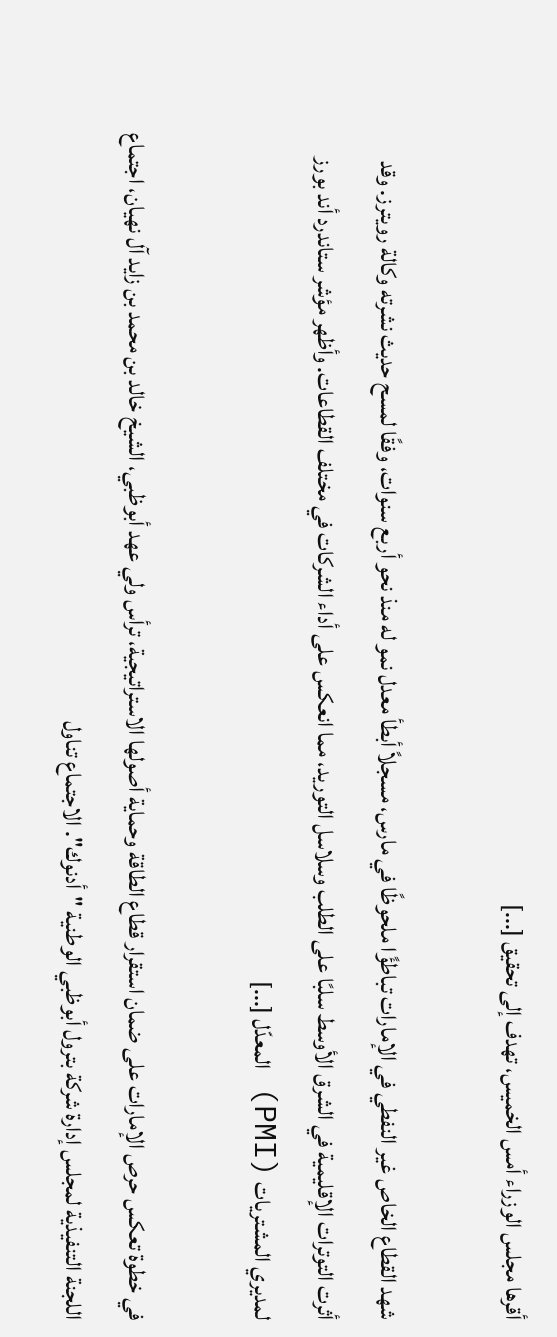أقرها مجلس الوزراء أمس الخميس، تهدف إلى تحقيق [...]

شهد القطاع الخاص غير النفطي في الإمارات تباطؤًا ملحوظًا في مارس، مسجلاً أبطأ معدل نمو له منذ نحو أربع سنوات، وفقًا لمسح حديث نشرته وكالة رويترز. وقد أثرت التوترات الإقليمية في الشرق الأوسط سلبًا على الطلب وسلاسل التوريد، مما انعكس على أداء الشركات في مختلف القطاعات. وأظهر مؤشر ستاندرد أند بورز لمديري المشتريات (PMI) المعدّل [...]

في خطوة تعكس حرص الإمارات على ضمان استقرار قطاع الطاقة وحماية أصولها الاستراتيجية، ترأس ولي عهد أبوظبي، الشيخ خالد بن محمد بن زايد آل نهيان، اجتماع اللجنة التنفيذية لمجلس إدارة شركة بترول أبوظبي الوطنية "أدنوك". الاجتماع تناول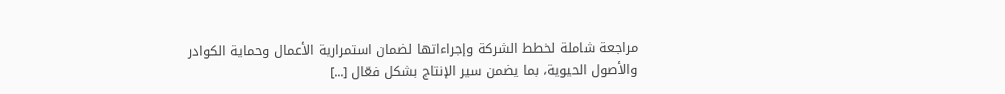مراجعة شاملة لخطط الشركة وإجراءاتها لضمان استمرارية الأعمال وحماية الكوادر والأصول الحيوية، بما يضمن سير الإنتاج بشكل فعّال [...]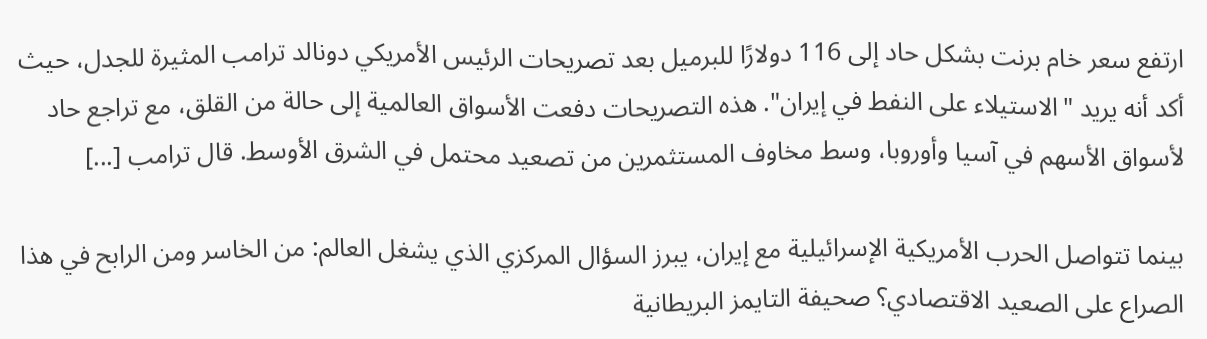ارتفع سعر خام برنت بشكل حاد إلى 116 دولارًا للبرميل بعد تصريحات الرئيس الأمريكي دونالد ترامب المثيرة للجدل، حيث أكد أنه يريد "الاستيلاء على النفط في إيران". هذه التصريحات دفعت الأسواق العالمية إلى حالة من القلق، مع تراجع حاد لأسواق الأسهم في آسيا وأوروبا، وسط مخاوف المستثمرين من تصعيد محتمل في الشرق الأوسط. قال ترامب [...]

بينما تتواصل الحرب الأمريكية الإسرائيلية مع إيران، يبرز السؤال المركزي الذي يشغل العالم: من الخاسر ومن الرابح في هذا الصراع على الصعيد الاقتصادي؟ صحيفة التايمز البريطانية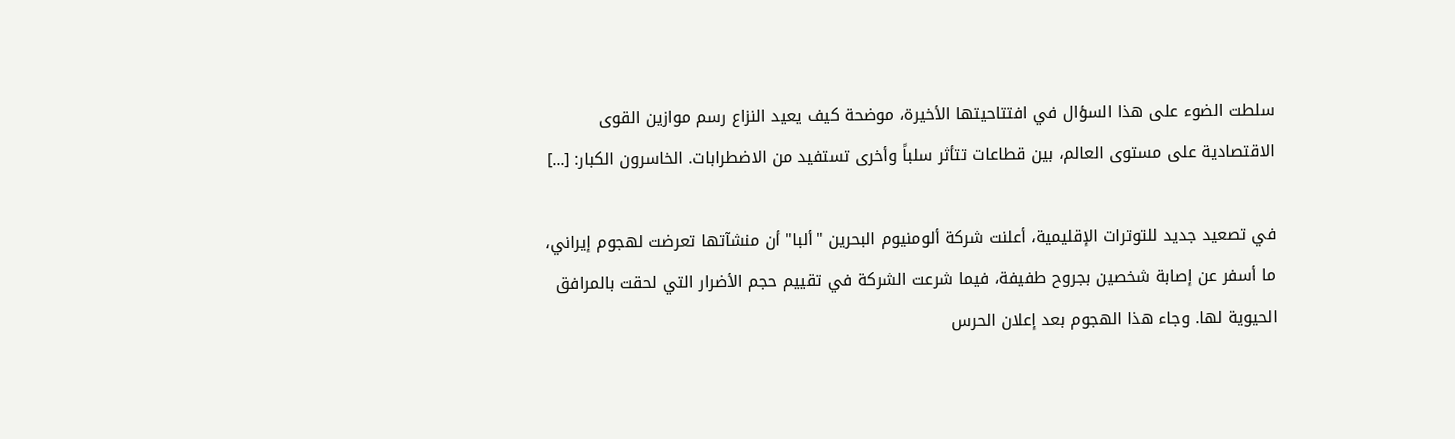سلطت الضوء على هذا السؤال في افتتاحيتها الأخيرة، موضحة كيف يعيد النزاع رسم موازين القوى الاقتصادية على مستوى العالم، بين قطاعات تتأثر سلباً وأخرى تستفيد من الاضطرابات. الخاسرون الكبار: [...]

في تصعيد جديد للتوترات الإقليمية، أعلنت شركة ألومنيوم البحرين "ألبا" أن منشآتها تعرضت لهجوم إيراني، ما أسفر عن إصابة شخصين بجروح طفيفة، فيما شرعت الشركة في تقييم حجم الأضرار التي لحقت بالمرافق الحيوية لها. وجاء هذا الهجوم بعد إعلان الحرس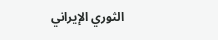الثوري الإيراني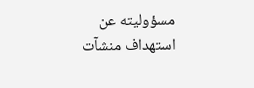مسؤوليته عن استهداف منشآت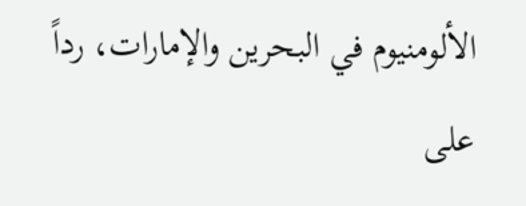الألومنيوم في البحرين والإمارات، رداً على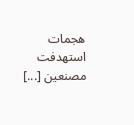هجمات استهدفت مصنعين [...]